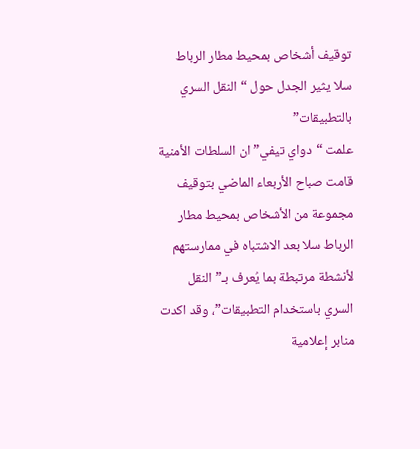توقيف أشخاص بمحيط مطار الرباط سلا يثير الجدل حول “النقل السري بالتطبيقات”
علمت “دواي تيفي” ان السلطات الأمنية قامت صباح الأربعاء الماضي بتوقيف مجموعة من الأشخاص بمحيط مطار الرباط سلا بعد الاشتباه في ممارستهم لأنشطة مرتبطة بما يُعرف بـ”النقل السري باستخدام التطبيقات”، وقد اكدت منابر إعلامية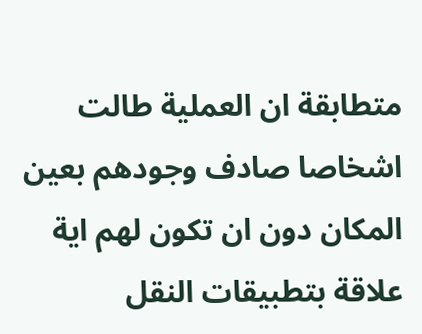متطابقة ان العملية طالت اشخاصا صادف وجودهم بعين المكان دون ان تكون لهم اية علاقة بتطبيقات النقل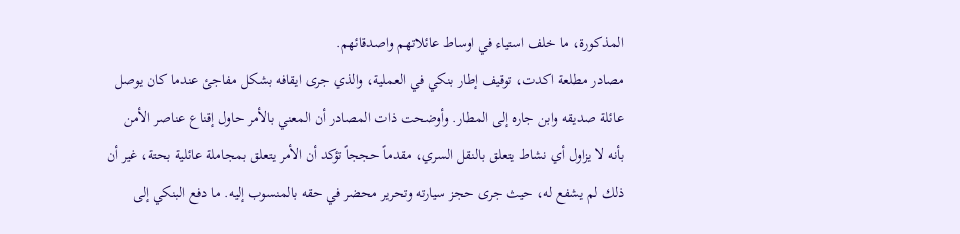المذكورة، ما خلف استياء في اوساط عائلاتهم واصدقائهم.
مصادر مطلعة اكدت، توقيف إطار بنكي في العملية، والذي جرى ايقافه بشكل مفاجئ عندما كان يوصل عائلة صديقه وابن جاره إلى المطار. وأوضحت ذات المصادر أن المعني بالأمر حاول إقناع عناصر الأمن بأنه لا يزاول أي نشاط يتعلق بالنقل السري، مقدماً حججاً تؤكد أن الأمر يتعلق بمجاملة عائلية بحتة، غير أن ذلك لم يشفع له، حيث جرى حجز سيارته وتحرير محضر في حقه بالمنسوب إليه. ما دفع البنكي إلى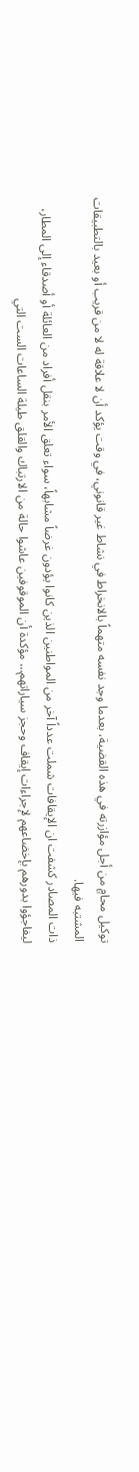توكيل محامٍ من أجل مؤازرته في هذه القضية، بعدما وجد نفسه متهماً بالانخراط في نشاط غير قانوني، في وقت يؤكد أن لا علاقة له لا من قريب أو بعيد بالتطبيقات المشتبه فيها.
ذات المصادر كشفت ان الإيقافات شملت عدداً آخر من المواطنين الذين كانوا يؤدون غرضاً مشابهاً، سواء تعلق الأمر بنقل أفراد من العائلة أو أصدقاء إلى المطار، ليفاجؤوا بدورهم بإخضاعهم لإجراءات إيقاف وحجز سياراتهم… مؤكدة أن الموقوفين عاشوا حالة من الارتباك والقلق طيلة الساعات الست التي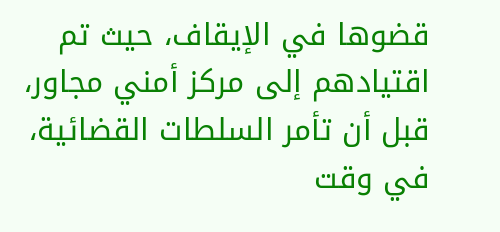قضوها في الإيقاف، حيث تم اقتيادهم إلى مركز أمني مجاور، قبل أن تأمر السلطات القضائية، في وقت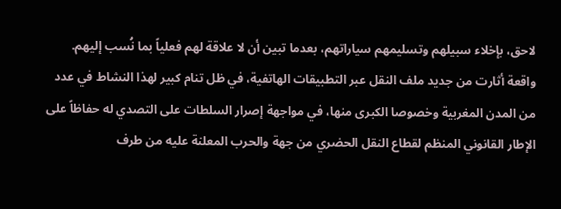لاحق، بإخلاء سبيلهم وتسليمهم سياراتهم، بعدما تبين أن لا علاقة لهم فعلياً بما نُسب إليهم.
واقعة أثارت من جديد ملف النقل عبر التطبيقات الهاتفية، في ظل تنام كبير لهذا النشاط في عدد من المدن المغربية وخصوصا الكبرى منها، في مواجهة إصرار السلطات على التصدي له حفاظاً على الإطار القانوني المنظم لقطاع النقل الحضري من جهة والحرب المعلنة عليه من طرف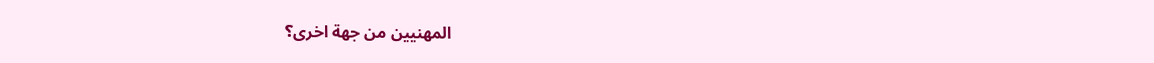المهنيين من جهة اخرى؟